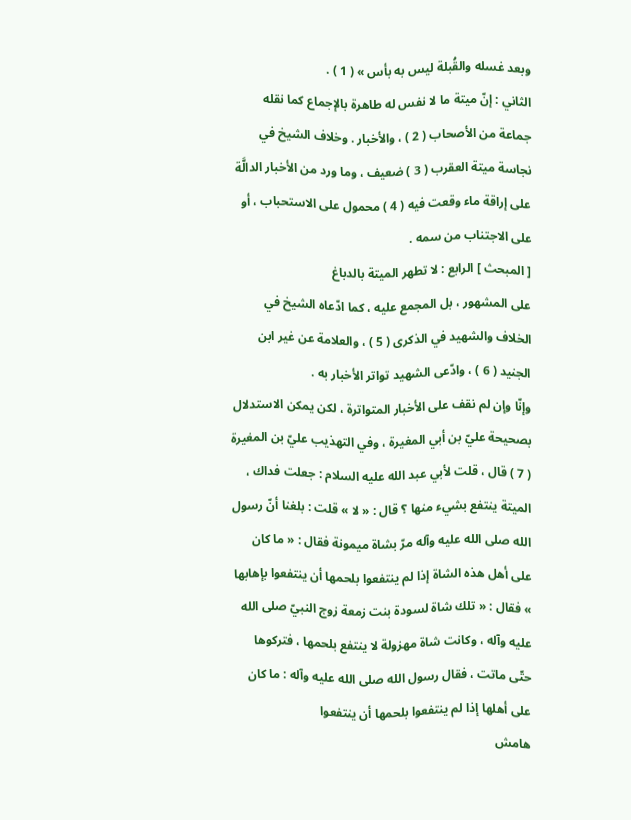وبعد غسله والقُبلة ليس به بأس » ( 1 ) .
الثاني : إنّ ميتة ما لا نفس له طاهرة بالإجماع كما نقله جماعة من الأصحاب ( 2 ) ، والأخبار . وخلاف الشيخ في نجاسة ميتة العقرب ( 3 ) ضعيف ، وما ورد من الأخبار الدالَّة على إراقة ماء وقعت فيه ( 4 ) محمول على الاستحباب ، أو على الاجتناب من سمه .
[ المبحث ] الرابع : لا تطهر الميتة بالدباغ
على المشهور ، بل المجمع عليه ، كما ادّعاه الشيخ في الخلاف والشهيد في الذكرى ( 5 ) ، والعلامة عن غير ابن الجنيد ( 6 ) ، وادّعى الشهيد تواتر الأخبار به .
وإنّا وإن لم نقف على الأخبار المتواترة ، لكن يمكن الاستدلال بصحيحة عليّ بن أبي المغيرة ، وفي التهذيب عليّ بن المغيرة ( 7 ) قال ، قلت لأبي عبد الله عليه السلام : جعلت فداك ، الميتة ينتفع بشيء منها ؟ قال : « لا » قلت : بلغنا أنّ رسول الله صلى الله عليه وآله مرّ بشاة ميمونة فقال : « ما كان على أهل هذه الشاة إذا لم ينتفعوا بلحمها أن ينتفعوا بإهابها » فقال : « تلك شاة لسودة بنت زمعة زوج النبيّ صلى الله عليه وآله ، وكانت شاة مهزولة لا ينتفع بلحمها ، فتركوها حتّى ماتت ، فقال رسول الله صلى الله عليه وآله : ما كان على أهلها إذا لم ينتفعوا بلحمها أن ينتفعوا
هامش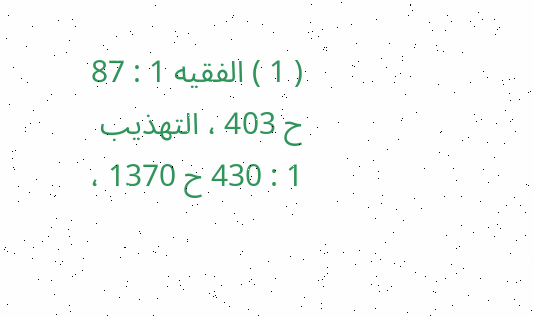( 1 ) الفقيه 1 : 87 ح 403 ، التهذيب 1 : 430 ح 1370 ،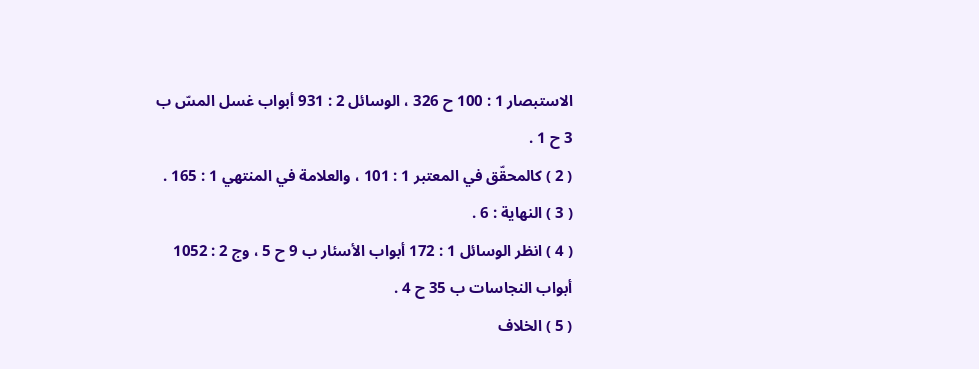الاستبصار 1 : 100 ح 326 ، الوسائل 2 : 931 أبواب غسل المسّ ب 3 ح 1 .
( 2 ) كالمحقّق في المعتبر 1 : 101 ، والعلامة في المنتهي 1 : 165 .
( 3 ) النهاية : 6 .
( 4 ) انظر الوسائل 1 : 172 أبواب الأسئار ب 9 ح 5 ، وج 2 : 1052 أبواب النجاسات ب 35 ح 4 .
( 5 ) الخلاف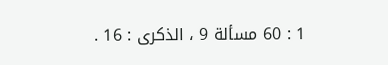1 : 60 مسألة 9 ، الذكرى : 16 .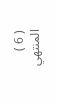( 6 ) المنتهي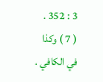3 : 352 .
( 7 ) وكذا في الكافي .